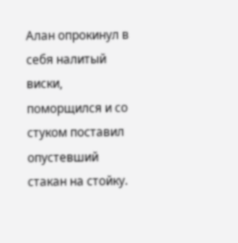Алан опрокинул в себя налитый виски, поморщился и со стуком поставил опустевший стакан на стойку.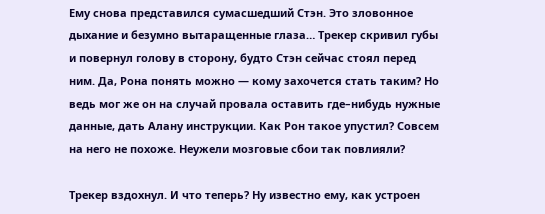Ему снова представился сумасшедший Стэн. Это зловонное дыхание и безумно вытаращенные глаза… Трекер скривил губы и повернул голову в сторону, будто Стэн сейчас стоял перед ним. Да, Рона понять можно — кому захочется стать таким? Но ведь мог же он на случай провала оставить где–нибудь нужные данные, дать Алану инструкции. Как Рон такое упустил? Совсем на него не похоже. Неужели мозговые сбои так повлияли?

Трекер вздохнул. И что теперь? Ну известно ему, как устроен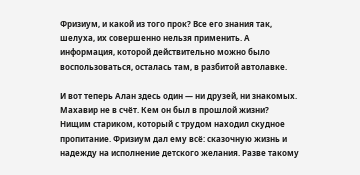Фризиум, и какой из того прок? Все его знания так, шелуха, их совершенно нельзя применить. А информация, которой действительно можно было воспользоваться, осталась там, в разбитой автолавке.

И вот теперь Алан здесь один — ни друзей, ни знакомых. Махавир не в счёт. Кем он был в прошлой жизни? Нищим стариком, который с трудом находил скудное пропитание. Фризиум дал ему всё: сказочную жизнь и надежду на исполнение детского желания. Разве такому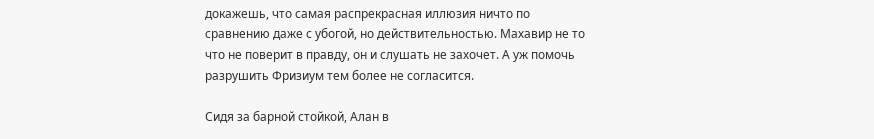докажешь, что самая распрекрасная иллюзия ничто по сравнению даже с убогой, но действительностью. Махавир не то что не поверит в правду, он и слушать не захочет. А уж помочь разрушить Фризиум тем более не согласится.

Сидя за барной стойкой, Алан в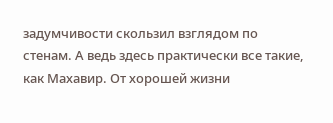задумчивости скользил взглядом по стенам. А ведь здесь практически все такие, как Махавир. От хорошей жизни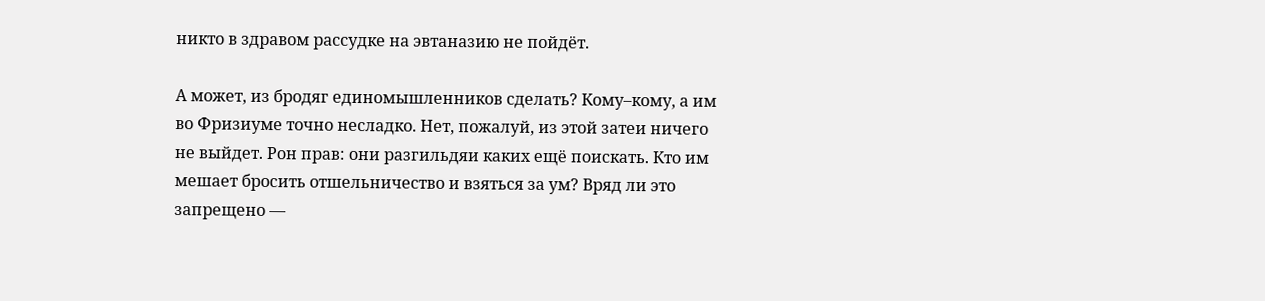никто в здравом рассудке на эвтаназию не пойдёт.

А может, из бродяг единомышленников сделать? Кому–кому, а им во Фризиуме точно несладко. Нет, пожалуй, из этой затеи ничего не выйдет. Рон прав: они разгильдяи каких ещё поискать. Кто им мешает бросить отшельничество и взяться за ум? Вряд ли это запрещено —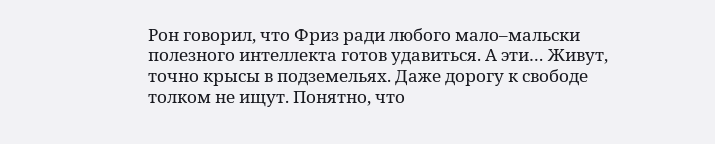Рон говорил, что Фриз ради любого мало–мальски полезного интеллекта готов удавиться. А эти… Живут, точно крысы в подземельях. Даже дорогу к свободе толком не ищут. Понятно, что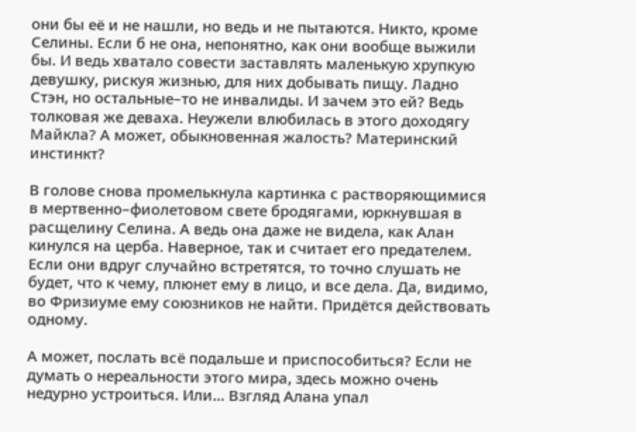они бы её и не нашли, но ведь и не пытаются. Никто, кроме Селины. Если б не она, непонятно, как они вообще выжили бы. И ведь хватало совести заставлять маленькую хрупкую девушку, рискуя жизнью, для них добывать пищу. Ладно Стэн, но остальные–то не инвалиды. И зачем это ей? Ведь толковая же деваха. Неужели влюбилась в этого доходягу Майкла? А может, обыкновенная жалость? Материнский инстинкт?

В голове снова промелькнула картинка с растворяющимися в мертвенно–фиолетовом свете бродягами, юркнувшая в расщелину Селина. А ведь она даже не видела, как Алан кинулся на церба. Наверное, так и считает его предателем. Если они вдруг случайно встретятся, то точно слушать не будет, что к чему, плюнет ему в лицо, и все дела. Да, видимо, во Фризиуме ему союзников не найти. Придётся действовать одному.

А может, послать всё подальше и приспособиться? Если не думать о нереальности этого мира, здесь можно очень недурно устроиться. Или… Взгляд Алана упал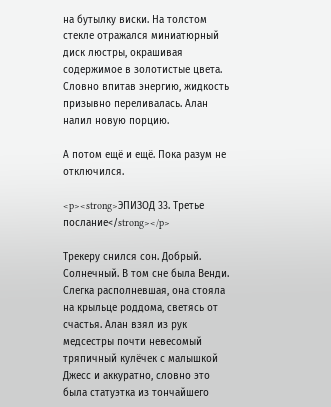на бутылку виски. На толстом стекле отражался миниатюрный диск люстры, окрашивая содержимое в золотистые цвета. Словно впитав энергию, жидкость призывно переливалась. Алан налил новую порцию.

А потом ещё и ещё. Пока разум не отключился.

<p><strong>ЭПИЗОД 33. Третье послание</strong></p>

Трекеру снился сон. Добрый. Солнечный. В том сне была Венди. Слегка располневшая, она стояла на крыльце роддома, светясь от счастья. Алан взял из рук медсестры почти невесомый тряпичный кулёчек с малышкой Джесс и аккуратно, словно это была статуэтка из тончайшего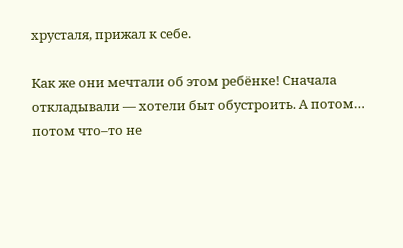хрусталя, прижал к себе.

Как же они мечтали об этом ребёнке! Сначала откладывали — хотели быт обустроить. А потом… потом что–то не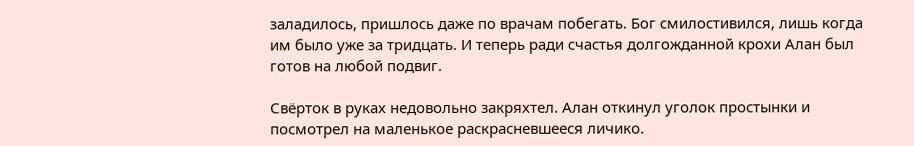заладилось, пришлось даже по врачам побегать. Бог смилостивился, лишь когда им было уже за тридцать. И теперь ради счастья долгожданной крохи Алан был готов на любой подвиг.

Свёрток в руках недовольно закряхтел. Алан откинул уголок простынки и посмотрел на маленькое раскрасневшееся личико.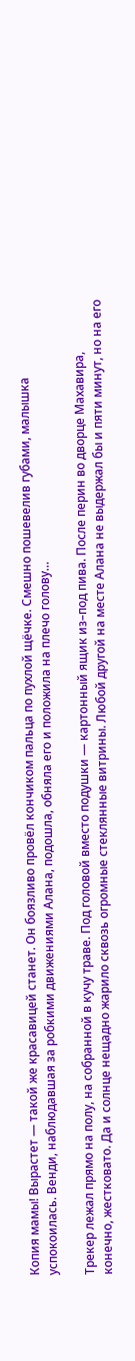Копия мамы! Вырастет — такой же красавицей станет. Он боязливо провёл кончиком пальца по пухлой щёчке. Смешно пошевелив губами, малышка успокоилась. Венди, наблюдавшая за робкими движениями Алана, подошла, обняла его и положила на плечо голову…

Трекер лежал прямо на полу, на собранной в кучу траве. Под головой вместо подушки — картонный ящик из–под пива. После перин во дворце Махавира, конечно, жестковато. Да и солнце нещадно жарило сквозь огромные стеклянные витрины. Любой другой на месте Алана не выдержал бы и пяти минут, но на его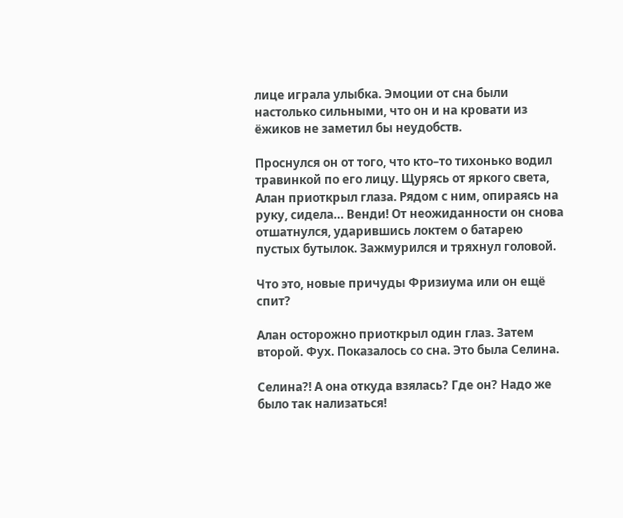лице играла улыбка. Эмоции от сна были настолько сильными, что он и на кровати из ёжиков не заметил бы неудобств.

Проснулся он от того, что кто–то тихонько водил травинкой по его лицу. Щурясь от яркого света, Алан приоткрыл глаза. Рядом с ним, опираясь на руку, сидела… Венди! От неожиданности он снова отшатнулся, ударившись локтем о батарею пустых бутылок. Зажмурился и тряхнул головой.

Что это, новые причуды Фризиума или он ещё спит?

Алан осторожно приоткрыл один глаз. Затем второй. Фух. Показалось со сна. Это была Селина.

Селина?! А она откуда взялась? Где он? Надо же было так нализаться!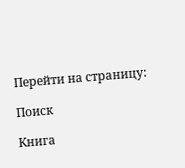Перейти на страницу:

Поиск

Книга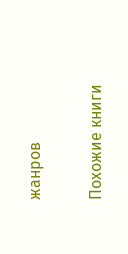жанров

Похожие книги